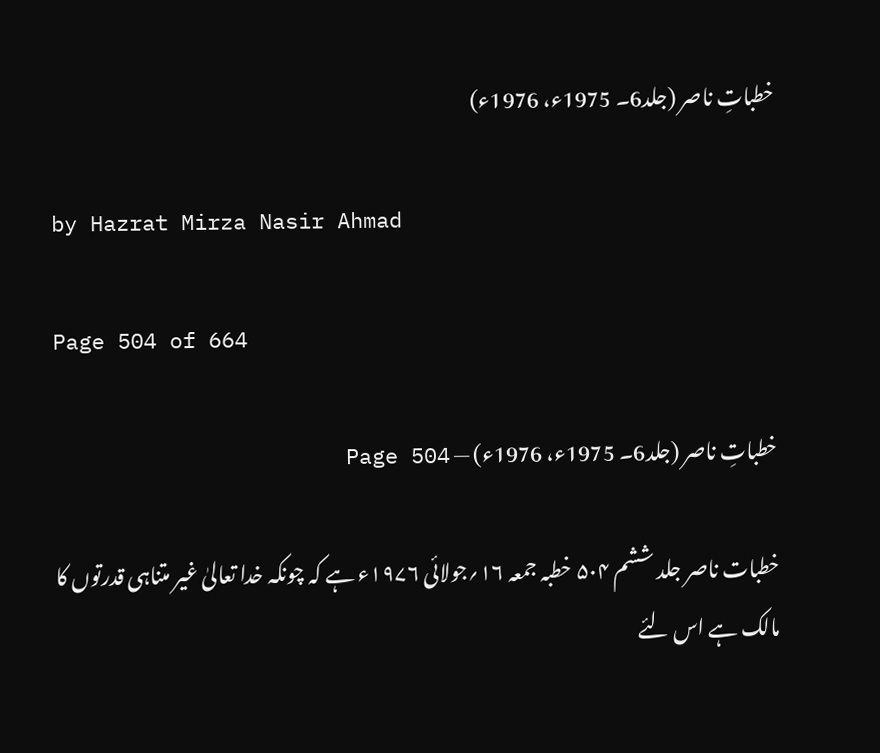خطباتِ ناصر (جلد6۔ 1975ء، 1976ء)

by Hazrat Mirza Nasir Ahmad

Page 504 of 664

خطباتِ ناصر (جلد6۔ 1975ء، 1976ء) — Page 504

خطبات ناصر جلد ششم ۵۰۴ خطبہ جمعہ ۱۶؍جولائی ۱۹۷۶ء ہے کہ چونکہ خدا تعالیٰ غیر متناہی قدرتوں کا مالک ہے اس لئے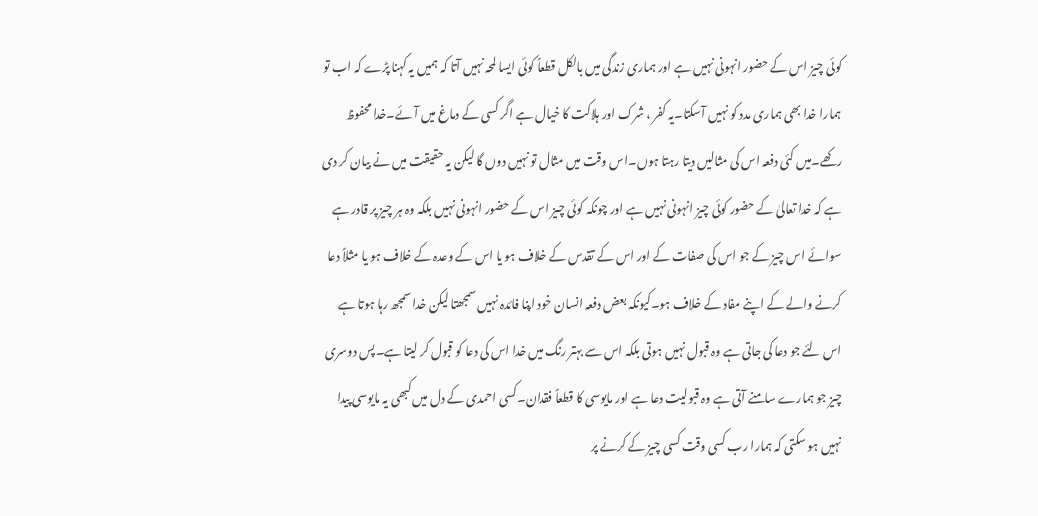کوئی چیز اس کے حضور انہونی نہیں ہے اور ہماری زندگی میں بالکل قطعاً کوئی ایسا لمحہ نہیں آتا کہ ہمیں یہ کہنا پڑے کہ اب تو ہمارا خدا بھی ہماری مدد کو نہیں آسکتا۔یہ کفر ، شرک اور ہلاکت کا خیال ہے اگر کسی کے دماغ میں آئے۔خدا محفوظ رکھے۔میں کئی دفعہ اس کی مثالیں دیتا رہتا ہوں۔اس وقت میں مثال تو نہیں دوں گا لیکن یہ حقیقت میں نے بیان کر دی ہے کہ خدا تعالیٰ کے حضور کوئی چیز انہونی نہیں ہے اور چونکہ کوئی چیز اس کے حضور انہونی نہیں بلکہ وہ ہر چیز پر قادر ہے سوائے اس چیز کے جو اس کی صفات کے اور اس کے تقدس کے خلاف ہو یا اس کے وعدہ کے خلاف ہو یا مثلاً دعا کرنے والے کے اپنے مفاد کے خلاف ہو۔کیونکہ بعض دفعہ انسان خود اپنا فائدہ نہیں سمجھتا لیکن خدا سمجھ رہا ہوتا ہے اس لئے جو دعا کی جاتی ہے وہ قبول نہیں ہوتی بلکہ اس سے بہتر رنگ میں خدا اس کی دعا کو قبول کر لیتا ہے۔پس دوسری چیز جو ہمارے سامنے آتی ہے وہ قبولیت دعا ہے اور مایوسی کا قطعاً فقدان۔کسی احمدی کے دل میں کبھی یہ مایوسی پیدا نہیں ہو سکتی کہ ہمارا رب کسی وقت کسی چیز کے کرنے پر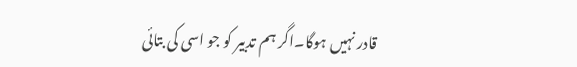قادر نہیں ہوگا۔اگر ہم تدبیر کو جو اسی کی بتائی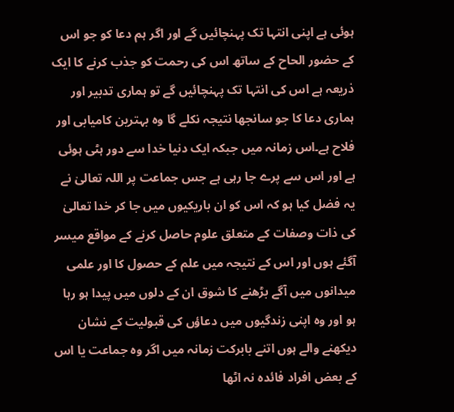ہوئی ہے اپنی انتہا تک پہنچائیں گے اور اگر ہم دعا کو جو اس کے حضور الحاح کے ساتھ اس کی رحمت کو جذب کرنے کا ایک ذریعہ ہے اس کی انتہا تک پہنچائیں گے تو ہماری تدبیر اور ہماری دعا کا جو سانجھا نتیجہ نکلے گا وہ بہترین کامیابی اور فلاح ہے۔اس زمانہ میں جبکہ ایک دنیا خدا سے دور ہٹی ہوئی ہے اور اس سے پرے جا رہی ہے جس جماعت پر اللہ تعالیٰ نے یہ فضل کیا ہو کہ اس کو ان باریکیوں میں جا کر خدا تعالیٰ کی ذات وصفات کے متعلق علوم حاصل کرنے کے مواقع میسر آگئے ہوں اور اس کے نتیجہ میں علم کے حصول کا اور علمی میدانوں میں آگے بڑھنے کا شوق ان کے دلوں میں پیدا ہو رہا ہو اور وہ اپنی زندگیوں میں دعاؤں کی قبولیت کے نشان دیکھنے والے ہوں اتنے بابرکت زمانہ میں اگر وہ جماعت یا اس کے بعض افراد فائدہ نہ اٹھا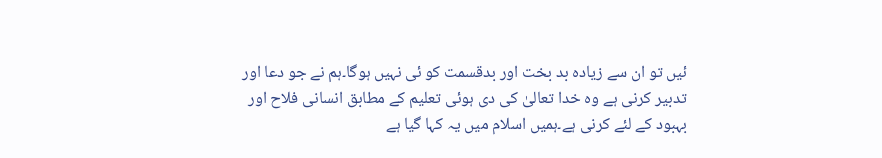ئیں تو ان سے زیادہ بد بخت اور بدقسمت کو ئی نہیں ہوگا۔ہم نے جو دعا اور تدبیر کرنی ہے وہ خدا تعالیٰ کی دی ہوئی تعلیم کے مطابق انسانی فلاح اور بہبود کے لئے کرنی ہے۔ہمیں اسلام میں یہ کہا گیا ہے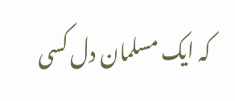کہ ایک مسلمان دل کسی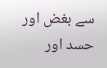سے بغض اور حسد اور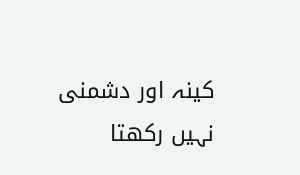کینہ اور دشمنی نہیں رکھتا